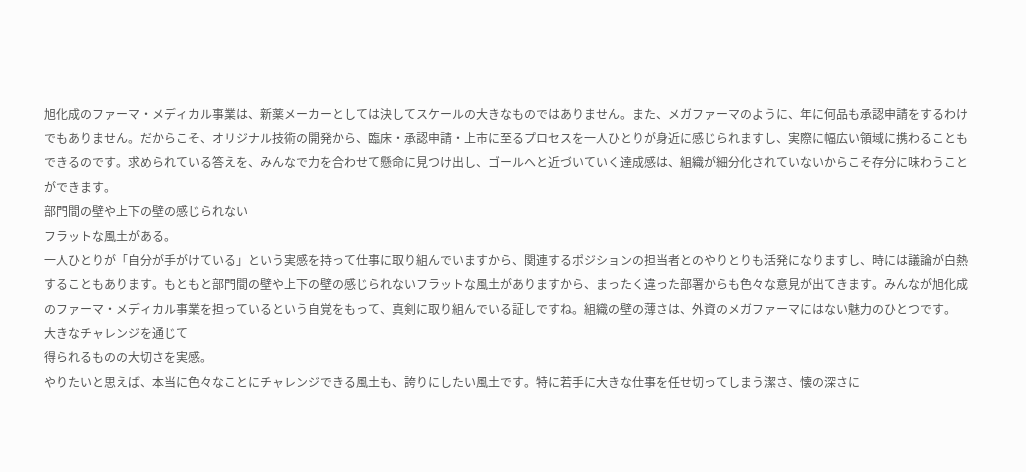旭化成のファーマ・メディカル事業は、新薬メーカーとしては決してスケールの大きなものではありません。また、メガファーマのように、年に何品も承認申請をするわけでもありません。だからこそ、オリジナル技術の開発から、臨床・承認申請・上市に至るプロセスを一人ひとりが身近に感じられますし、実際に幅広い領域に携わることもできるのです。求められている答えを、みんなで力を合わせて懸命に見つけ出し、ゴールへと近づいていく達成感は、組織が細分化されていないからこそ存分に味わうことができます。
部門間の壁や上下の壁の感じられない
フラットな風土がある。
一人ひとりが「自分が手がけている」という実感を持って仕事に取り組んでいますから、関連するポジションの担当者とのやりとりも活発になりますし、時には議論が白熱することもあります。もともと部門間の壁や上下の壁の感じられないフラットな風土がありますから、まったく違った部署からも色々な意見が出てきます。みんなが旭化成のファーマ・メディカル事業を担っているという自覚をもって、真剣に取り組んでいる証しですね。組織の壁の薄さは、外資のメガファーマにはない魅力のひとつです。
大きなチャレンジを通じて
得られるものの大切さを実感。
やりたいと思えば、本当に色々なことにチャレンジできる風土も、誇りにしたい風土です。特に若手に大きな仕事を任せ切ってしまう潔さ、懐の深さに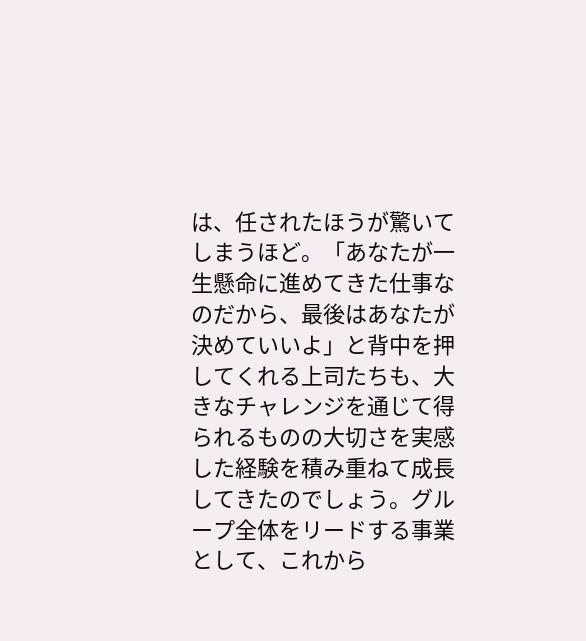は、任されたほうが驚いてしまうほど。「あなたが一生懸命に進めてきた仕事なのだから、最後はあなたが決めていいよ」と背中を押してくれる上司たちも、大きなチャレンジを通じて得られるものの大切さを実感した経験を積み重ねて成長してきたのでしょう。グループ全体をリードする事業として、これから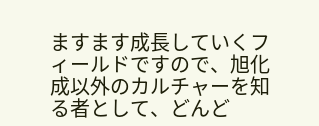ますます成長していくフィールドですので、旭化成以外のカルチャーを知る者として、どんど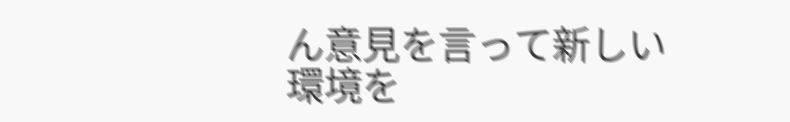ん意見を言って新しい環境を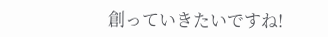創っていきたいですね!